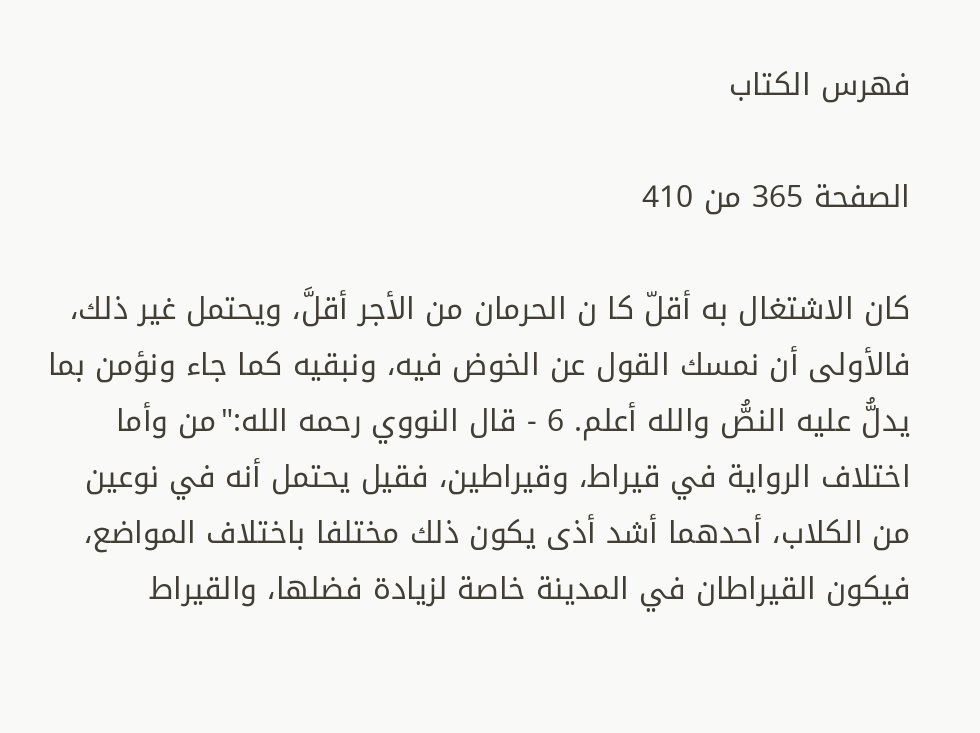فهرس الكتاب

الصفحة 365 من 410

كان الاشتغال به أقلّ كا ن الحرمان من الأجر أقلَّ، ويحتمل غير ذلك، فالأولى أن نمسك القول عن الخوض فيه، ونبقيه كما جاء ونؤمن بما يدلُّ عليه النصُّ والله أعلم. 6 - قال النووي رحمه الله:"من وأما اختلاف الرواية في قيراط، وقيراطين، فقيل يحتمل أنه في نوعين من الكلاب، أحدهما أشد أذى يكون ذلك مختلفا باختلاف المواضع، فيكون القيراطان في المدينة خاصة لزيادة فضلها، والقيراط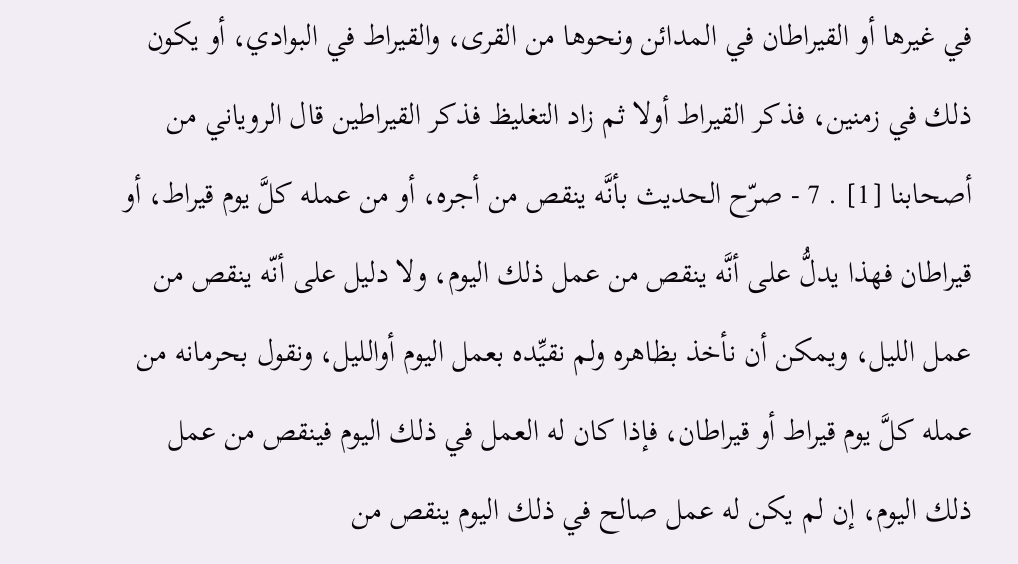في غيرها أو القيراطان في المدائن ونحوها من القرى، والقيراط في البوادي، أو يكون ذلك في زمنين، فذكر القيراط أولا ثم زاد التغليظ فذكر القيراطين قال الروياني من أصحابنا [1] . 7 - صرّح الحديث بأنَّه ينقص من أجره، أو من عمله كلَّ يوم قيراط، أو قيراطان فهذا يدلُّ على أنَّه ينقص من عمل ذلك اليوم، ولا دليل على أنّه ينقص من عمل الليل، ويمكن أن نأخذ بظاهره ولم نقيِّده بعمل اليوم أوالليل، ونقول بحرمانه من عمله كلَّ يوم قيراط أو قيراطان، فإذا كان له العمل في ذلك اليوم فينقص من عمل ذلك اليوم، إن لم يكن له عمل صالح في ذلك اليوم ينقص من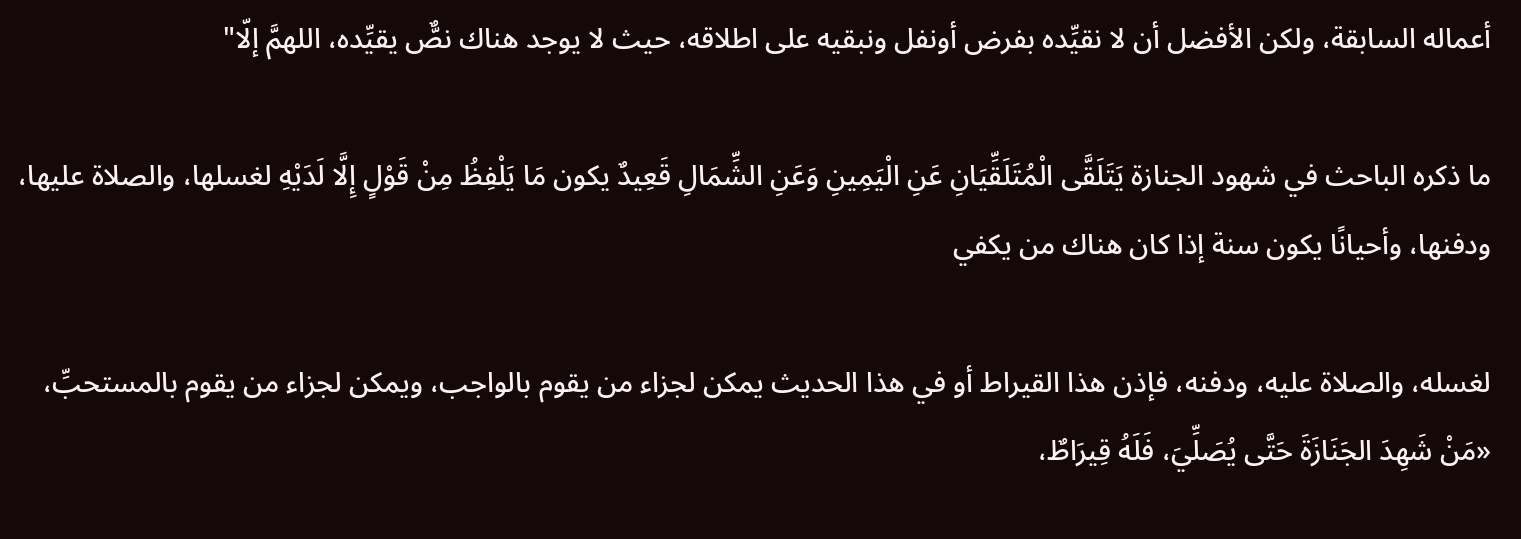أعماله السابقة، ولكن الأفضل أن لا نقيِّده بفرض أونفل ونبقيه على اطلاقه، حيث لا يوجد هناك نصٌّ يقيِّده، اللهمَّ إلّا"

ما ذكره الباحث في شهود الجنازة يَتَلَقَّى الْمُتَلَقِّيَانِ عَنِ الْيَمِينِ وَعَنِ الشِّمَالِ قَعِيدٌ يكون مَا يَلْفِظُ مِنْ قَوْلٍ إِلَّا لَدَيْهِ لغسلها، والصلاة عليها، ودفنها، وأحيانًا يكون سنة إذا كان هناك من يكفي

لغسله، والصلاة عليه، ودفنه، فإذن هذا القيراط أو في هذا الحديث يمكن لجزاء من يقوم بالواجب، ويمكن لجزاء من يقوم بالمستحبِّ، «مَنْ شَهِدَ الجَنَازَةَ حَتَّى يُصَلِّيَ، فَلَهُ قِيرَاطٌ،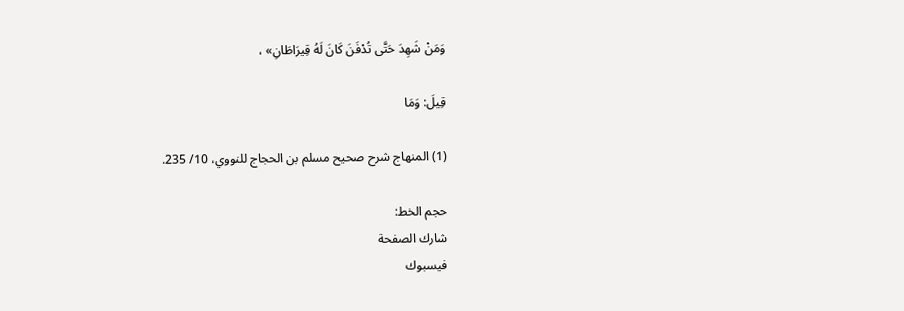وَمَنْ شَهِدَ حَتَّى تُدْفَنَ كَانَ لَهُ قِيرَاطَانِ» ،

قِيلَ: وَمَا

(1) المنهاج شرح صحيح مسلم بن الحجاج للنووي، 10/ 235.

حجم الخط:
شارك الصفحة
فيسبوك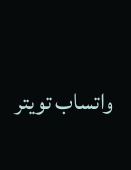واتساب تويتر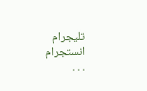تليجرام انستجرام
. . .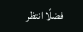فضلًا انتظر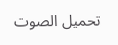تحميل الصوت